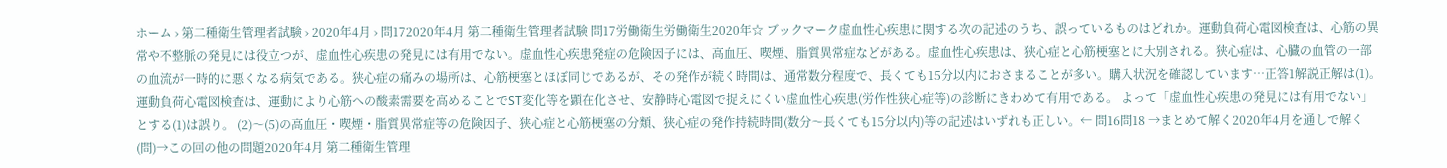ホーム › 第二種衛生管理者試験 › 2020年4月 › 問172020年4月 第二種衛生管理者試験 問17労働衛生労働衛生2020年☆ ブックマーク虚血性心疾患に関する次の記述のうち、誤っているものはどれか。運動負荷心電図検査は、心筋の異常や不整脈の発見には役立つが、虚血性心疾患の発見には有用でない。虚血性心疾患発症の危険因子には、高血圧、喫煙、脂質異常症などがある。虚血性心疾患は、狭心症と心筋梗塞とに大別される。狭心症は、心臓の血管の一部の血流が一時的に悪くなる病気である。狭心症の痛みの場所は、心筋梗塞とほぼ同じであるが、その発作が続く時間は、通常数分程度で、長くても15分以内におさまることが多い。購入状況を確認しています…正答1解説正解は(1)。 運動負荷心電図検査は、運動により心筋への酸素需要を高めることでST変化等を顕在化させ、安静時心電図で捉えにくい虚血性心疾患(労作性狭心症等)の診断にきわめて有用である。 よって「虚血性心疾患の発見には有用でない」とする(1)は誤り。 (2)〜(5)の高血圧・喫煙・脂質異常症等の危険因子、狭心症と心筋梗塞の分類、狭心症の発作持続時間(数分〜長くても15分以内)等の記述はいずれも正しい。← 問16問18 →まとめて解く2020年4月を通しで解く(問)→この回の他の問題2020年4月 第二種衛生管理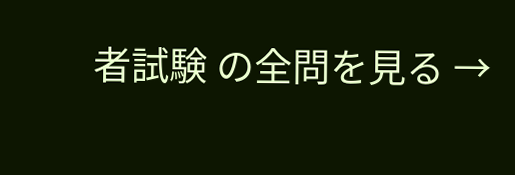者試験 の全問を見る →